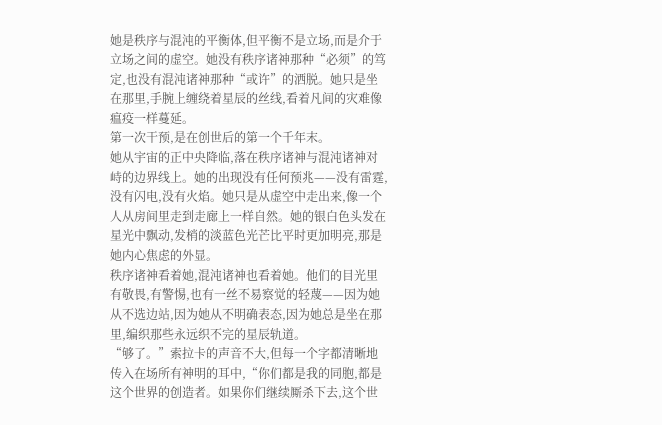她是秩序与混沌的平衡体,但平衡不是立场,而是介于立场之间的虚空。她没有秩序诸神那种“必须”的笃定,也没有混沌诸神那种“或许”的洒脱。她只是坐在那里,手腕上缠绕着星辰的丝线,看着凡间的灾难像瘟疫一样蔓延。
第一次干预,是在创世后的第一个千年末。
她从宇宙的正中央降临,落在秩序诸神与混沌诸神对峙的边界线上。她的出现没有任何预兆——没有雷霆,没有闪电,没有火焰。她只是从虚空中走出来,像一个人从房间里走到走廊上一样自然。她的银白色头发在星光中飘动,发梢的淡蓝色光芒比平时更加明亮,那是她内心焦虑的外显。
秩序诸神看着她,混沌诸神也看着她。他们的目光里有敬畏,有警惕,也有一丝不易察觉的轻蔑——因为她从不选边站,因为她从不明确表态,因为她总是坐在那里,编织那些永远织不完的星辰轨道。
“够了。”索拉卡的声音不大,但每一个字都清晰地传入在场所有神明的耳中,“你们都是我的同胞,都是这个世界的创造者。如果你们继续厮杀下去,这个世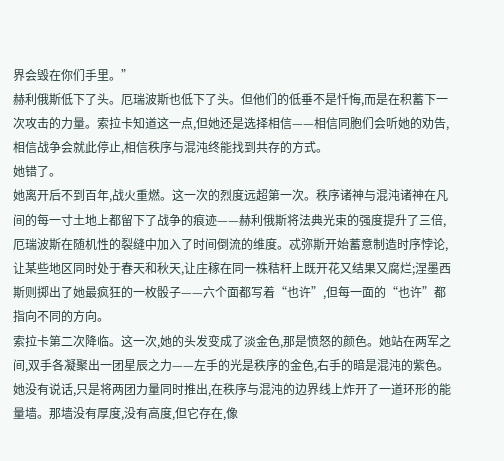界会毁在你们手里。”
赫利俄斯低下了头。厄瑞波斯也低下了头。但他们的低垂不是忏悔,而是在积蓄下一次攻击的力量。索拉卡知道这一点,但她还是选择相信——相信同胞们会听她的劝告,相信战争会就此停止,相信秩序与混沌终能找到共存的方式。
她错了。
她离开后不到百年,战火重燃。这一次的烈度远超第一次。秩序诸神与混沌诸神在凡间的每一寸土地上都留下了战争的痕迹——赫利俄斯将法典光束的强度提升了三倍,厄瑞波斯在随机性的裂缝中加入了时间倒流的维度。忒弥斯开始蓄意制造时序悖论,让某些地区同时处于春天和秋天,让庄稼在同一株秸秆上既开花又结果又腐烂;涅墨西斯则掷出了她最疯狂的一枚骰子——六个面都写着“也许”,但每一面的“也许”都指向不同的方向。
索拉卡第二次降临。这一次,她的头发变成了淡金色,那是愤怒的颜色。她站在两军之间,双手各凝聚出一团星辰之力——左手的光是秩序的金色,右手的暗是混沌的紫色。她没有说话,只是将两团力量同时推出,在秩序与混沌的边界线上炸开了一道环形的能量墙。那墙没有厚度,没有高度,但它存在,像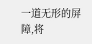一道无形的屏障,将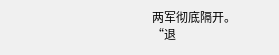两军彻底隔开。
“退